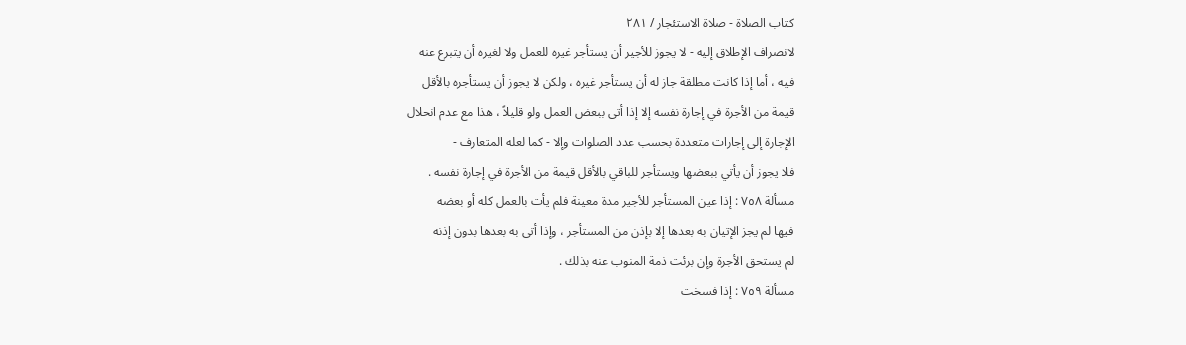كتاب الصلاة - صلاة الاستئجار / ۲۸۱
لانصراف الإطلاق إليه - لا يجوز للأجير أن يستأجر غيره للعمل ولا لغيره أن يتبرع عنه
فيه ، أما إذا كانت مطلقة جاز له أن يستأجر غيره ، ولكن لا يجوز أن يستأجره بالأقل
قيمة من الأجرة في إجارة نفسه إلا إذا أتى ببعض العمل ولو قليلاً ، هذا مع عدم انحلال
الإجارة إلى إجارات متعددة بحسب عدد الصلوات وإلا - كما لعله المتعارف -
فلا يجوز أن يأتي ببعضها ويستأجر للباقي بالأقل قيمة من الأجرة في إجارة نفسه .
مسألة ٧٥٨ : إذا عين المستأجر للأجير مدة معينة فلم يأت بالعمل كله أو بعضه
فيها لم يجز الإتيان به بعدها إلا بإذن من المستأجر ، وإذا أتى به بعدها بدون إذنه
لم يستحق الأجرة وإن برئت ذمة المنوب عنه بذلك .
مسألة ٧٥٩ : إذا فسخت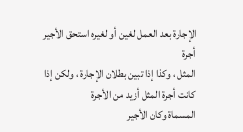الإجارة بعد العمل لغين أو لغيره استحق الأجير أجرة
المثل ، وكذا إذا تبين بطلان الإجارة ، ولكن إذا كانت أجرة المثل أزيد من الأجرة
المسماة وكان الأجير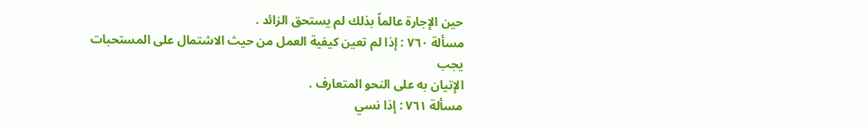حين الإجارة عالماً بذلك لم يستحق الزائد .
مسألة ٧٦٠ : إذا لم تعين كيفية العمل من حيث الاشتمال على المستحبات يجب
الإتيان به على النحو المتعارف .
مسألة ٧٦١ : إذا نسي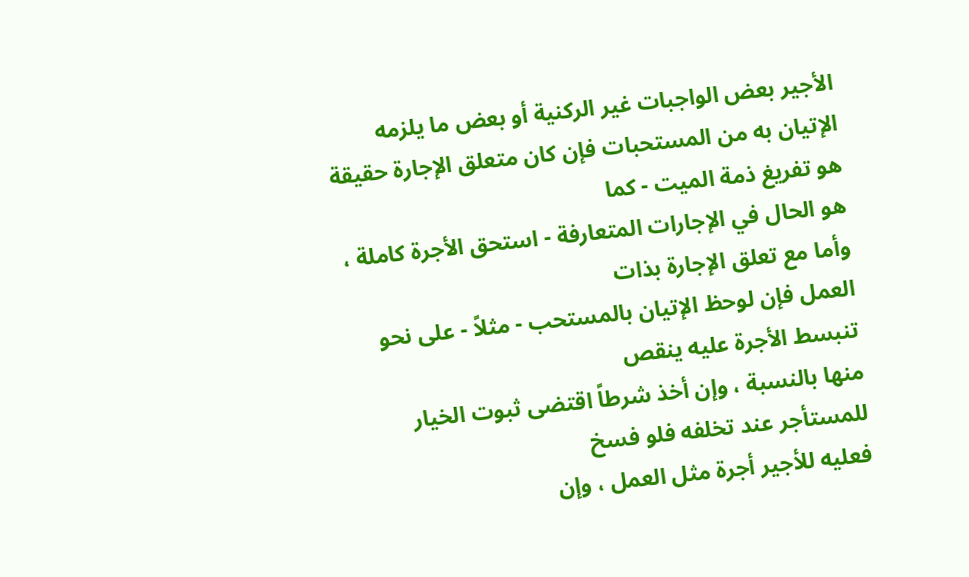الأجير بعض الواجبات غير الركنية أو بعض ما يلزمه
الإتيان به من المستحبات فإن كان متعلق الإجارة حقيقة هو تفريغ ذمة الميت - كما
هو الحال في الإجارات المتعارفة - استحق الأجرة كاملة ، وأما مع تعلق الإجارة بذات
العمل فإن لوحظ الإتيان بالمستحب - مثلاً - على نحو تنبسط الأجرة عليه ينقص
منها بالنسبة ، وإن أخذ شرطاً اقتضى ثبوت الخيار للمستأجر عند تخلفه فلو فسخ
فعليه للأجير أجرة مثل العمل ، وإن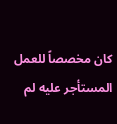كان مخصصاً للعمل المستأجر عليه لم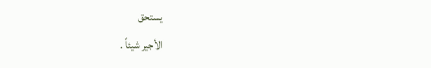يستحق
الأجير شيئاً .